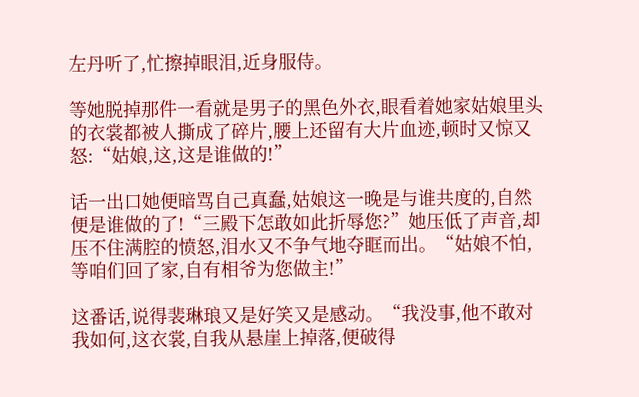左丹听了,忙擦掉眼泪,近身服侍。

等她脱掉那件一看就是男子的黑色外衣,眼看着她家姑娘里头的衣裳都被人撕成了碎片,腰上还留有大片血迹,顿时又惊又怒:“姑娘,这,这是谁做的!”

话一出口她便暗骂自己真蠢,姑娘这一晚是与谁共度的,自然便是谁做的了!“三殿下怎敢如此折辱您?”她压低了声音,却压不住满腔的愤怒,泪水又不争气地夺眶而出。“姑娘不怕,等咱们回了家,自有相爷为您做主!”

这番话,说得裴琳琅又是好笑又是感动。“我没事,他不敢对我如何,这衣裳,自我从悬崖上掉落,便破得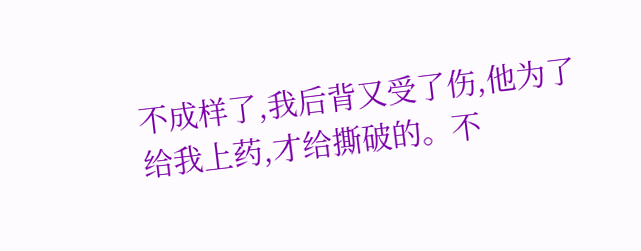不成样了,我后背又受了伤,他为了给我上药,才给撕破的。不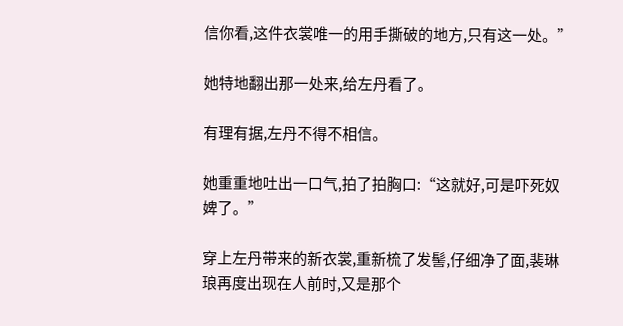信你看,这件衣裳唯一的用手撕破的地方,只有这一处。”

她特地翻出那一处来,给左丹看了。

有理有据,左丹不得不相信。

她重重地吐出一口气,拍了拍胸口:“这就好,可是吓死奴婢了。”

穿上左丹带来的新衣裳,重新梳了发髻,仔细净了面,裴琳琅再度出现在人前时,又是那个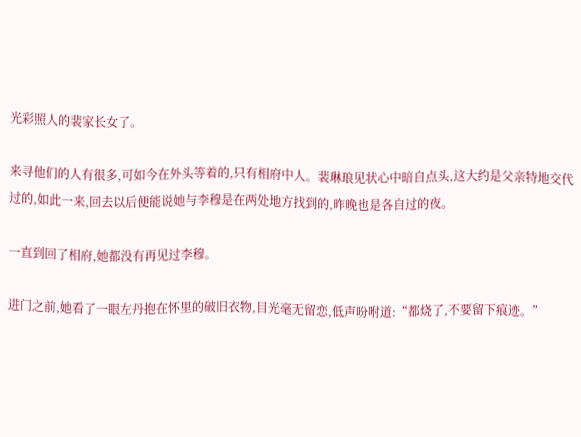光彩照人的裴家长女了。

来寻他们的人有很多,可如今在外头等着的,只有相府中人。裴琳琅见状心中暗自点头,这大约是父亲特地交代过的,如此一来,回去以后便能说她与李穆是在两处地方找到的,昨晚也是各自过的夜。

一直到回了相府,她都没有再见过李穆。

进门之前,她看了一眼左丹抱在怀里的破旧衣物,目光毫无留恋,低声吩咐道:“都烧了,不要留下痕迹。”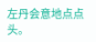左丹会意地点点头。